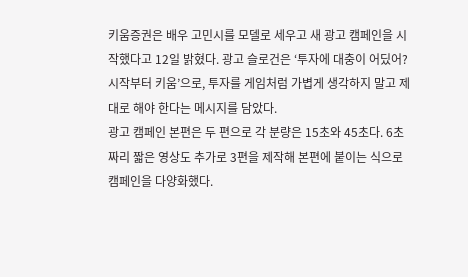키움증권은 배우 고민시를 모델로 세우고 새 광고 캠페인을 시작했다고 12일 밝혔다. 광고 슬로건은 ‘투자에 대충이 어딨어? 시작부터 키움’으로, 투자를 게임처럼 가볍게 생각하지 말고 제대로 해야 한다는 메시지를 담았다.
광고 캠페인 본편은 두 편으로 각 분량은 15초와 45초다. 6초짜리 짧은 영상도 추가로 3편을 제작해 본편에 붙이는 식으로 캠페인을 다양화했다.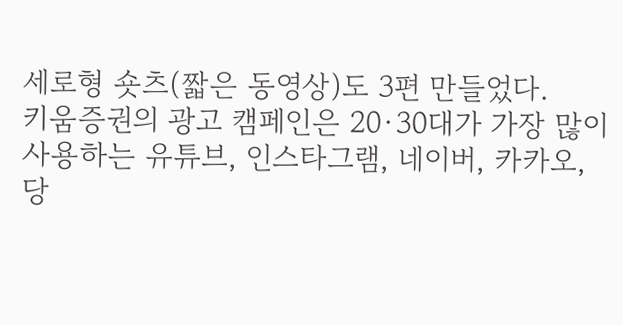세로형 숏츠(짧은 동영상)도 3편 만들었다.
키움증권의 광고 캠페인은 20·30대가 가장 많이 사용하는 유튜브, 인스타그램, 네이버, 카카오, 당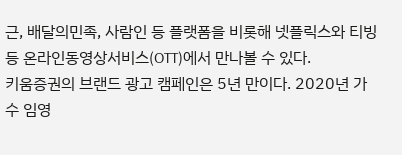근, 배달의민족, 사람인 등 플랫폼을 비롯해 넷플릭스와 티빙 등 온라인동영상서비스(OTT)에서 만나볼 수 있다.
키움증권의 브랜드 광고 캠페인은 5년 만이다. 2020년 가수 임영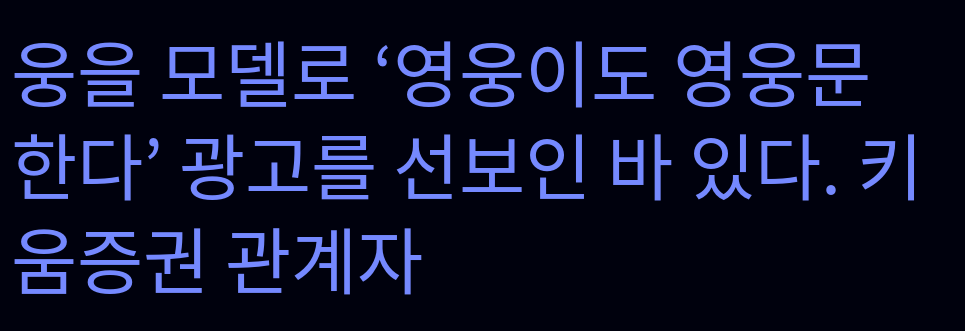웅을 모델로 ‘영웅이도 영웅문한다’ 광고를 선보인 바 있다. 키움증권 관계자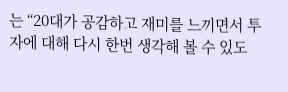는 “20대가 공감하고 재미를 느끼면서 투자에 대해 다시 한번 생각해 볼 수 있도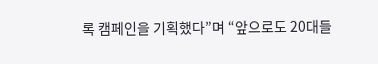록 캠페인을 기획했다”며 “앞으로도 20대들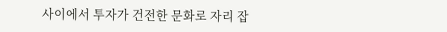사이에서 투자가 건전한 문화로 자리 잡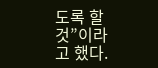도록 할 것”이라고 했다.